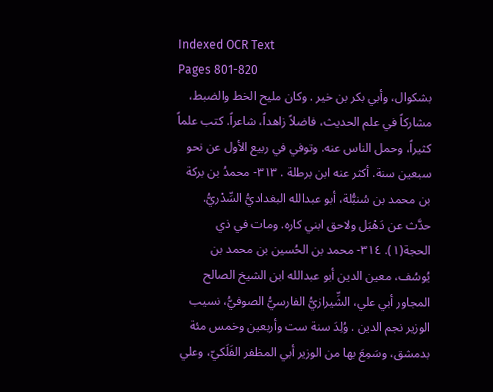Indexed OCR Text
Pages 801-820
بشکوال، وأبي بكر بن خیر . وكان مليح الخط والضبط، مشاركاً في علم الحديث، فاضلاً زاهداً، شاعراً. كتب علماً كثيراً، وحمل الناس عنه. وتوفي في ربيع الأول عن نحو سبعين سنة. أكثر عنه ابن برطلة . ٣١٣- محمدُ بن بركة بن محمد بن سُنبُّلة، أبو عبدالله البغداديُّ السِّدْريُّ. حدَّث عن دَهْبَل ولاحق ابني كاره. ومات في ذي الحجة(١). ٣١٤- محمد بن الحُسين بن محمد بن يُوسُف، معين الدين أبو عبدالله ابن الشيخ الصالح المجاور أبي علي، الشِّيرازيُّ الفارسيُّ الصوفيُّ، نسیب الوزیر نجم الدین . وُلِدَ سنة ست وأربعين وخمس مئة بدمشق، وسَمِعَ بها من الوزير أبي المظفر الفَلَكيّ، وعلي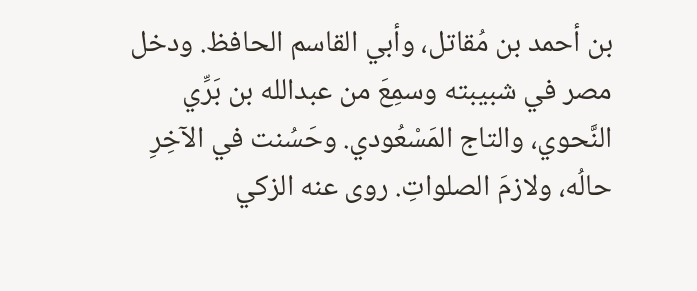بن أحمد بن مُقاتل، وأبي القاسم الحافظ. ودخل مصر في شبيبته وسمِعَ من عبدالله بن بَرِّي النَّحوي، والتاج المَسْعُودي. وحَسُنت في الآخِرِ حالُه، ولازمَ الصلواتِ. روى عنه الزكي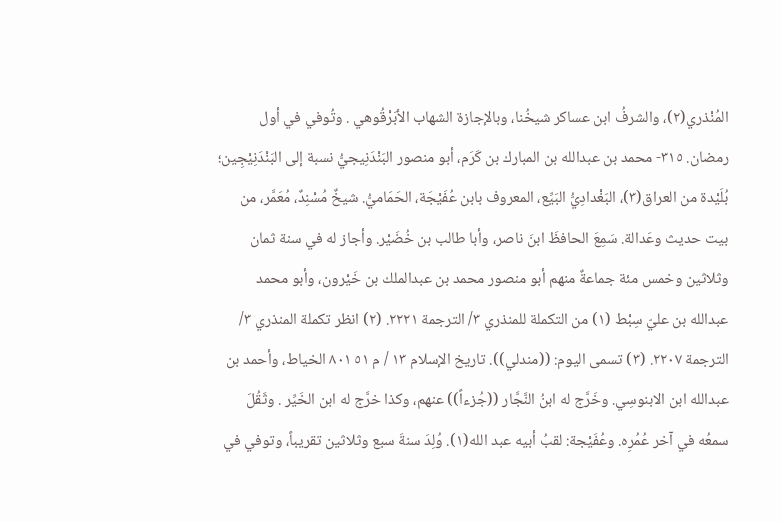المُنْذري(٢)، والشرفُ ابن عساكر شيخُنا، وبالإجازة الشهاب الأبَرْقُوهي . وتُوفي في أول رمضان. ٣١٥- محمد بن عبدالله بن المبارك بن كَرَم، أبو منصور البَنْدَنِيجيُّ نسبة إلى البَنْدَنِيْجِين؛ بُلَيْدة من العراق(٣)، البَغْدادِيُّ البَيِّع، المعروف بابن عُفَيْجَة، الحَمَاميُّ. شيخٌ مُسْنِدٌ، مُعَمَّر، من بيت حديث وعَدالة. سَمِعَ الحافظَ ابنَ ناصر، وأبا طالب بن خُضَيْر. وأجاز له في سنة ثمان وثلاثين وخمس مئة جماعةٌ منهم أبو منصور محمد بن عبدالملك بن خَيْرون، وأبو محمد عبدالله بن عليّ سِبْط (١) من التكملة للمنذري ٣/ الترجمة ٢٢٢١. (٢) انظر تكملة المنذري ٣/ الترجمة ٢٢٠٧. (٣) تسمى اليوم: ((مندلي)). تاريخ الإسلام ١٣ / م ٥١ ٨٠١ الخياط، وأحمد بن عبدالله ابن الابنوسِي. وخَرَّج له ابنُ النَّجَّار ((جُزءاً)) عنهم، وكذا خرَّج له ابن الخَیِّر . وثَقُلَ سمعُه في آخر عُمُرِه. وعُفَيْجة: لقبُ أبيه عبد الله(١). وُلِدَ سنةَ سبع وثلاثين تقريباً، وتوفي في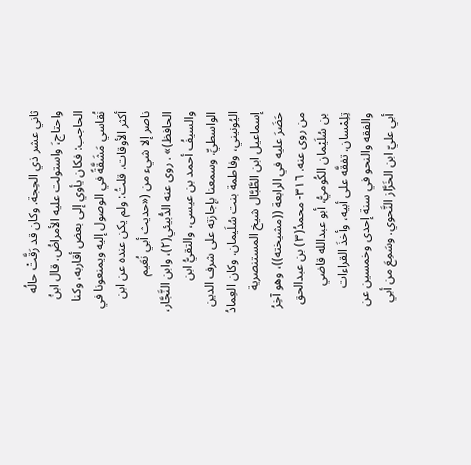ثاني عشر ذي الحِجة. وكان قد رَقَّتْ حالُه واحتاج،َ واستولت عليه الأمراضُ. قال ابنُ الحاجب: فكان يأوي إلى بعض أقاربه، وكنا نُقاسي مَشَقَّةً في الوصول إليه ويمنعونا في أكثر الأوقات. قلتُ: ولم يكن عنده عن ابن ناصر إلا شيء من («حديث أبي نُعَيم الحافظ)» . روى عنه الدُّبيئي(٢)، وابن النَّجَّار، والسيفُ أحمد بن عيسى، والتقيُّ ابن الواسطيِّ. وسمعنا بإجازته على شرف الدين اليُونيني، وفاطمة بنت سُلَيمان. وكان العِمادُ إسماعيل ابن الطَّبَّال شيخ المستنصرية حَضَرَ عليه في الرابعة ((مشيخته))، وهو آخِرُ من روی عنه. ٣١٦- محمدُ(٣) بن عبدالحق بن سُلَيْمان الكُوميُّ، أبو عبدالله قاضي تِلِمْسان. تفقَّه على أبيه، وأخذَ القراءات والفقه والنحو في سنة إحدى وخمسين عن أبي عليّ ابن الخَرَّاز النَّحوي. وسَمِعَ من أبي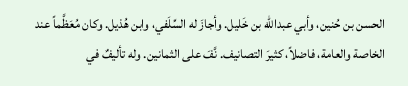الحسن بن حُنين، وأبي عبدالله بن خَليل. وأجازَ له السِّلَفي، وابن هُذیل. وكان مُعَظَّماً عند الخاصة والعامة، فاضلاً، كثيرَ التصانيف. نَّفَ على الثمانين. وله تأليفٌ في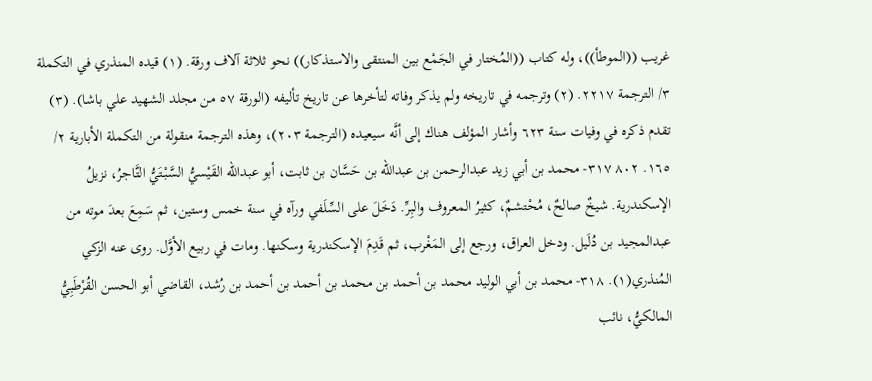غريب ((الموطأ))، وله كتاب ((المُختار في الجَمْع بين المنتقى والاستذكار)) نحو ثلاثة آلاف ورقة. (١) قيده المنذري في التكملة ٣/ الترجمة ٢٢١٧. (٢) وترجمه في تاريخه ولم يذكر وفاته لتأخرها عن تاريخ تأليفه (الورقة ٥٧ من مجلد الشهيد علي باشا). (٣) تقدم ذكره في وفيات سنة ٦٢٣ وأشار المؤلف هناك إلى أنَّه سيعيده (الترجمة ٢٠٣)، وهذه الترجمة منقولة من التكملة الأبارية ٢/ ١٦٥. ٨٠٢ ٣١٧- محمد بن أبي زيد عبدالرحمن بن عبدالله بن حَسَّان بن ثابت، أبو عبدالله القَيْسيُّ السَّبْتَيُّ التَّاجرُ، نزيلُ الإسكندرية. شيخٌ صالحٌ، مُحْتشمٌ، كثيرُ المعروف والبِرِّ. دَخَلَ على السِّلَفي ورآه في سنة خمس وستين، ثم سَمِعَ بعدَ موته من عبدالمجيد بن دُلَيل. ودخل العراق، ورجع إلى المَغْرب، ثم قَدِمَ الإسكندرية وسكنها. ومات في ربيع الأوَّل. روى عنه الزكي المُنذري(١). ٣١٨- محمد بن أبي الوليد محمد بن أحمد بن محمد بن أحمد بن أحمد بن رُشد، القاضي أبو الحسن القُرْطَبِيُّ المالكيُّ، نائب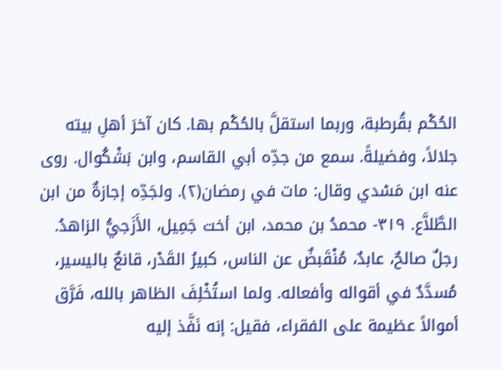الحُكْم بقُرطبة، وربما استقلَّ بالحُكْم بها. كان آخرَ أهلِ بيته جلالاً، وفضيلةً. سمع من جدِّه أبي القاسم، وابن بَشْكُوال. روى عنه ابن مَسْدي وقال: مات في رمضان(٢). ولجَدِّه إجازةٌ من ابن الطَّلاَّع. ٣١٩- محمدُ بن محمد، ابن أخت جَمِيل، الأَزَجيُّ الزاهدُ. رجلٌ صالحٌ، عابدٌ، مُنْقَبضٌ عن الناس، كبيرُ القَدْر، قانعٌ باليسير، مُسدَّدٌ في أقواله وأفعاله. ولما استُخْلِفَ الظاهر بالله، فَرَّق أموالاً عظيمة على الفقراء، فقيل: إنه نَفَّذ إليه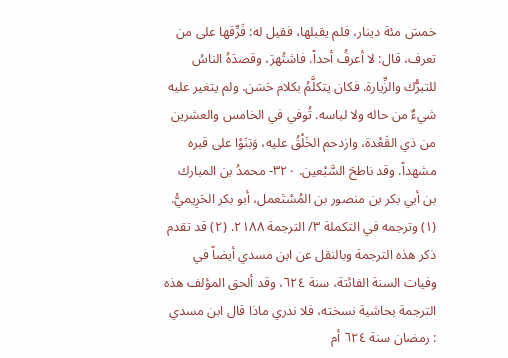خمسَ مئة دينار، فلم يقبلها، فقيل له: فَرِّقها على من تعرف، قال: لا أعرفُ أحداً. فاشتُهرَ، وقصدَهُ الناسُ للتبرُّك والزِّيارة. فكان يتكلَّمُ بكلام حَسَن. ولم يتغير عليه شيءٌ من حاله ولا لباسه. تُوفي في الخامس والعشرين من ذي القَعْدة، وازدحم الخَلْقُ عليه، وَبَنَوْا على قبره مشهداً. وقد ناطحَ السَّبْعين. ٣٢٠- محمدُ بن المبارك بن أبي بكر بن منصور بن المُسْتَعمل، أبو بكر الحَرِيميُّ. (١) وترجمه في التكملة ٣/ الترجمة ٢١٨٨. (٢) قد تقدم ذكر هذه الترجمة وبالنقل عن ابن مسدي أيضاً في وفيات السنة الفائتة، سنة ٦٢٤، وقد ألحق المؤلف هذه الترجمة بحاشية نسخته، فلا ندري ماذا قال ابن مسدي : رمضان سنة ٦٢٤ أم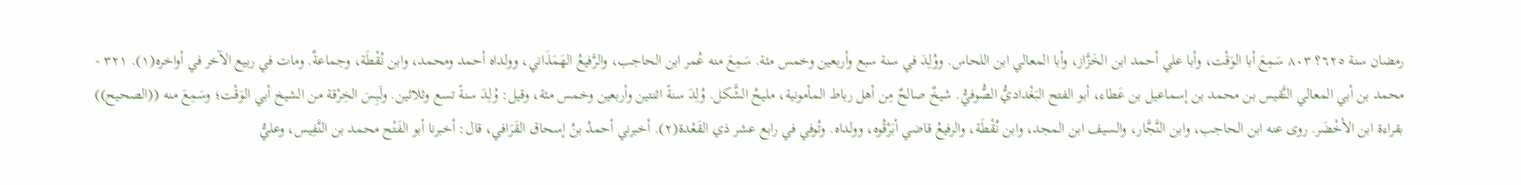رمضان سنة ٦٢٥؟ ٨٠٣ سَمِعَ أبا الوَقْت، وأبا علي أحمد ابن الخَزَّاز، وأبا المعالي ابن اللحاس. ووُلِدَ في سنة سبع وأربعين وخمس مئة. سَمِعَ منه عُمر ابن الحاجب، والرَّفيعُ الهَمَذَاني، وولداه أحمد ومحمد، وابن نُقْطَة، وجماعةٌ. ومات في ربيع الآخر في أواخره(١). ٣٢١ - محمد بن أبي المعالي النَّقيس بن محمد بن إسماعيل بن عَطاء، أبو الفتح البَغْداديُّ الصُّوفيُّ. شيخٌ صالحٌ مِن أهل رباط المأمونية، مليحُ الشَّكل. وُلِدَ سنةً اثنتين وأربعين وخمس مئة، وقيل: وُلِدَ سنةً تسع وثلاثين. ولَبِسَ الخِرْقة من الشيخ أبي الوَقْت؛ وسَمِعَ منه ((الصحيح)) بقراءة ابن الأخْضَر. روى عنه ابن الحاجب، وابن النَّجَّار، والسيف ابن المجد، وابن نُقْطَة، والرفيعُ قاضي أبَرْقُوه، وولداه. وتُوفي في رابع عشر ذي القَعْدة(٢). أخبرني أحمدُ بنُ إسحاق القَرَافي، قال: أخبرنا أبو الفَتْح محمد بن النَّفِيس، وعليُّ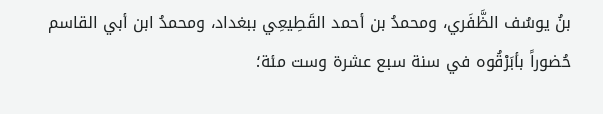بنُ يوسُف الظَّفَري، ومحمدُ بن أحمد القَطِيعِي ببغداد، ومحمدُ ابن أبي القاسم حُضوراً بأبَرْقُوه في سنة سبع عشرة وست مئة؛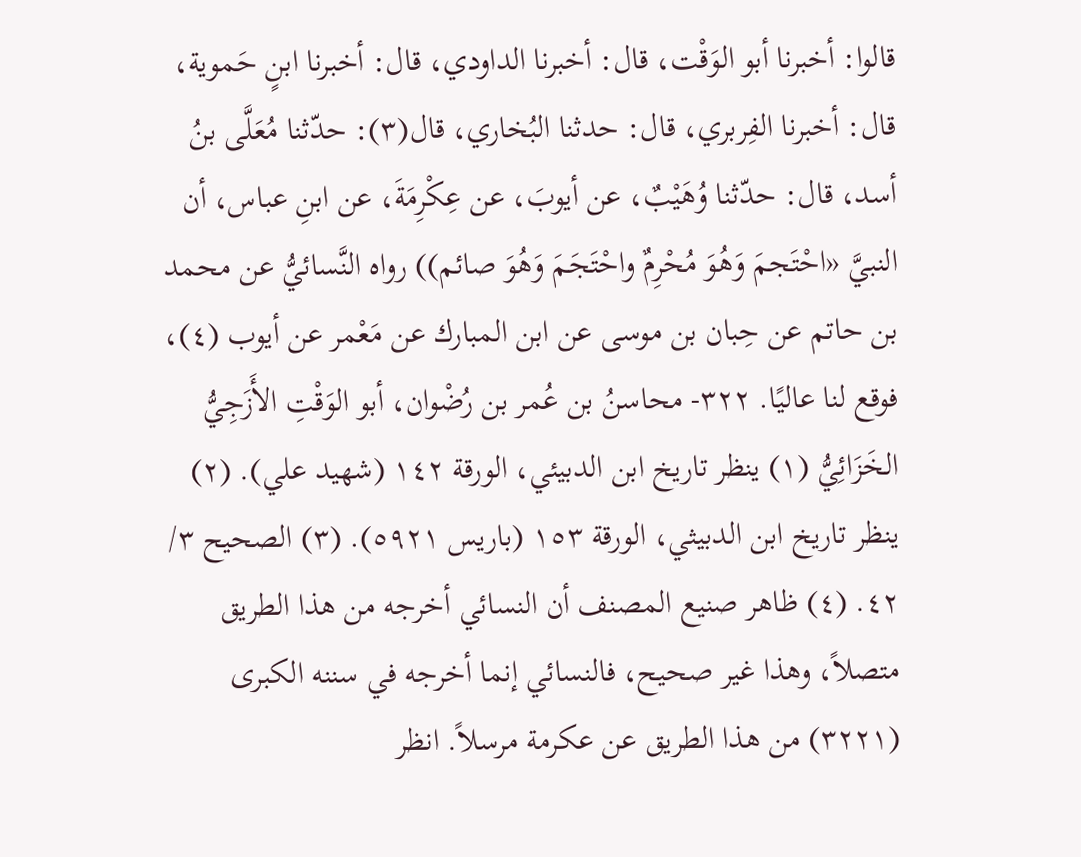قالوا: أخبرنا أبو الوَقْت، قال: أخبرنا الداودي، قال: أخبرنا ابنٍ حَموية، قال: أخبرنا الفِربري، قال: حدثنا البُخاري، قال(٣): حدّثنا مُعَلَّى بنُ أسد، قال: حدّثنا وُهَيْبٌ، عن أيوبَ، عن عِكْرِمَةَ، عن ابنِ عباس، أن النبيَّ «احْتَجمَ وَهُوَ مُحْرِمٌ واحْتَجَمَ وَهُوَ صائم)) رواه النَّسائيُّ عن محمد بن حاتم عن حِبان بن موسى عن ابن المبارك عن مَعْمر عن أيوب (٤)، فوقع لنا عاليًا. ٣٢٢- محاسنُ بن عُمر بن رُضْوان، أبو الوَقْتِ الأَزَجِيُّ الخَزَائِيُّ (١) ينظر تاريخ ابن الدبيئي، الورقة ١٤٢ (شهيد علي). (٢) ينظر تاريخ ابن الدبيثي، الورقة ١٥٣ (باريس ٥٩٢١). (٣) الصحيح ٣/ ٤٢. (٤) ظاهر صنيع المصنف أن النسائي أخرجه من هذا الطريق متصلاً، وهذا غير صحيح، فالنسائي إنما أخرجه في سننه الكبرى (٣٢٢١) من هذا الطريق عن عكرمة مرسلاً. انظر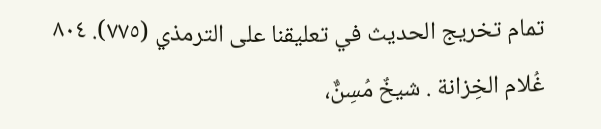تمام تخريج الحديث في تعليقنا على الترمذي (٧٧٥). ٨٠٤ غُلام الخِزانة . شيخٌ مُسِنٌّ،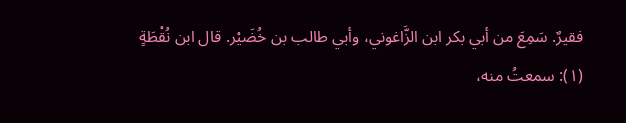فقيرٌ. سَمِعَ من أبي بكر ابن الزَّاغوني، وأبي طالب بن خُضَيْر. قال ابن نُقْطَةٍ (١): سمعتُ منه،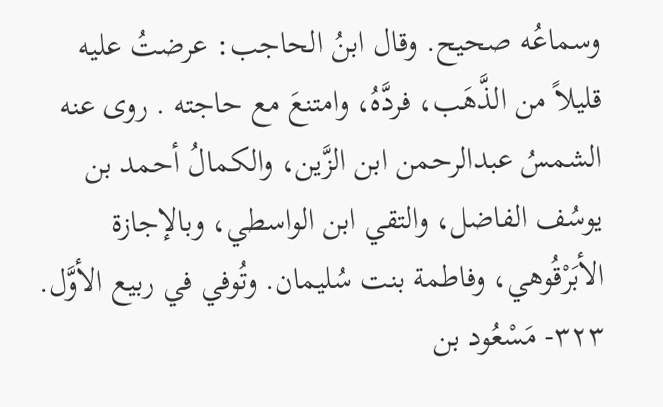وسماعُه صحيح. وقال ابنُ الحاجب: عرضتُ عليه قليلاً من الذَّهَب، فردَّهُ، وامتنعَ مع حاجته . روى عنه الشمسُ عبدالرحمن ابن الزَّين، والكمالُ أحمد بن يوسُف الفاضل، والتقي ابن الواسطي، وبالإجازة الأبَرْقُوهي، وفاطمة بنت سُليمان. وتُوفي في ربيع الأوَّل. ٣٢٣- مَسْعُود بن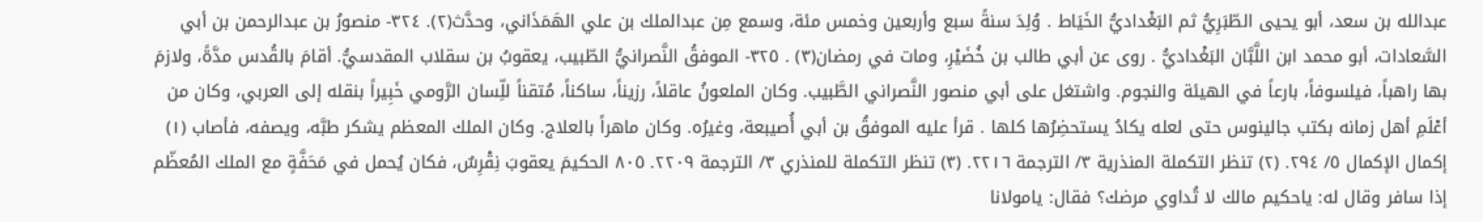عبدالله بن سعد، أبو يحيى الطّبَرِيُّ ثم البَغْداديُّ الخَيَاط . وُلِدَ سنةً سبع وأربعين وخمس مئة، وسمع مِن عبدالملك بن علي الهَمَذَاني، وحدَّث(٢). ٣٢٤- منصورُ بن عبدالرحمن بن أبي السَّعادات، أبو محمد ابن اللَّبَّان البَغْداديُّ . روى عن أبي طالب بن خُضَيْرِ، ومات في رمضان(٣) . ٣٢٥- الموفقُ النَّصرانيُّ الطّبيب، يعقوبُ بن سقلاب المقدسيُّ. أقامَ بالقُدس مدَّةً، ولازمَ بها راهباً، فيلسوفاً، بارعاً في الهيئة والنجوم. واشتغل على أبي منصور النَّصراني الطَّبيب. وكان الملعونُ عاقلاً، رزيناً، ساكناً، مُتقناً للِّسان الرَّومي خَبِيراً بنقله إلى العربي، وكان من أعْلَمِ أهل زمانه بكتب جالينوس حتى لعله يكادُ يستحضِرُها كلها . قرأ عليه الموفقُ بن أبي أُصيبعة، وغيرُه. وكان ماهراً بالعلاج. وكان الملك المعظم يشكر طبَّه، ويصفه، فأصاب (١) إكمال الإكمال ٥/ ٢٩٤. (٢) تنظر التكملة المنذرية ٣/ الترجمة ٢٢١٦. (٣) تنظر التكملة للمنذري ٣/ الترجمة ٢٢٠٩. ٨٠٥ الحكيمَ يعقوبَ نِقْرِسٌ، فكان يُحمل في مَحَفَّةٍ مع الملك المُعظّم إذا سافر وقال له: ياحكيم مالك لا تُداوي مرضك؟ فقال: يامولانا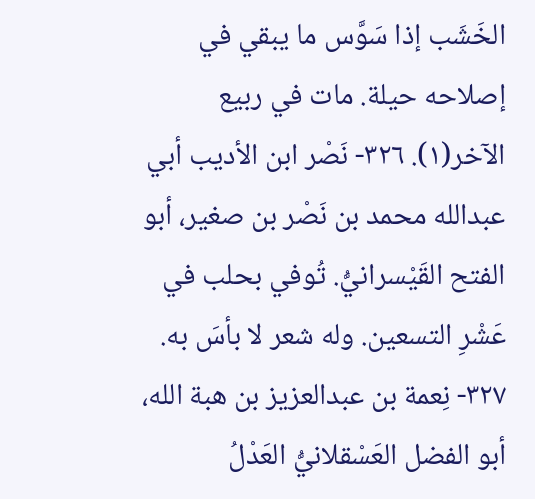الخَشَب إذا سَوَّس ما يبقي في إصلاحه حيلة. مات في ربيع الآخر(١). ٣٢٦- نَصْر ابن الأديب أبي عبدالله محمد بن نَصْر بن صغير، أبو الفتح القَيْسرانيُّ. تُوفي بحلب في عَشْرِ التسعين. وله شعر لا بأسَ به. ٣٢٧- نِعمة بن عبدالعزيز بن هبة الله، أبو الفضل العَسْقلانيُّ العَدْلُ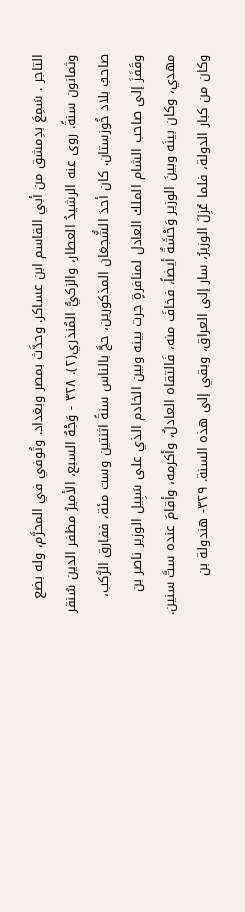التاجر . سَمِعَ بدِمشق من أبي القاسم ابن عساكر. وحدَّث بمصر وبغداد. وتُوفي في المحرَّم، وله بضع وثمانون سنةً. روى عنه الرشيدُ العطار، والزكيُّ المُنذري(٢). ٣٢٨ - وَجْهُ السبع، الأميرُ مظفر الدين سُنقر صاحبُ بلاد خُوزستان. كان أحدَ الشُّجعَان المذكورين، حجَّ بالناس سنةً اثنتين وست مئة، ففارق الرَّكب، وقَفَزَ إلى صاحب الشام الملك العادل لمنافرةٍ جرت بينه وبين الخادم الذي على سَبِيل الوزير ناصر بن مهدي، وكان بينَه وبينَ الوزير وَحْشَةٌ أيضاً، فخافَ منه، فَالتقاه العادلُ، وأكرمه، وأقامَ عنده ستَّ سنين. وكان من كبار الدولة، فلما عُزِلَ الوزيرُ، سار إلى العراق، وبقي إلى هذه السنة. ٣٢٩- هندولة بن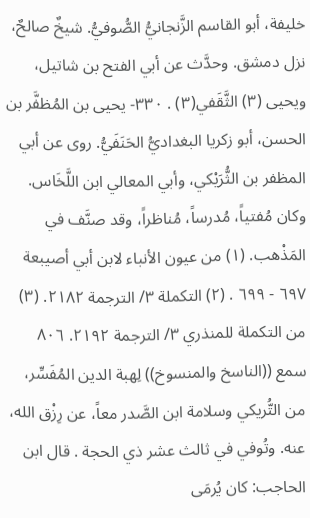خليفة، أبو القاسم الزَّنجانيُّ الصُّوفيُّ. شيخٌ صالحٌ، نزل دمشق. وحدَّث عن أبي الفتح بن شاتيل، ويحيى (٣) الثَّقَفي(٣) . ٣٣٠- يحيى بن المُظفَّر بن الحسن، أبو زكريا البغداديُّ الحَنَفَيُّ. روى عن أبي المظفر بن الثُّرَيْكي، وأبي المعالي ابن اللَّخَاس. وكان مُفتياً، مُدرساً، مُناظراً، وقد صنَّف في المَذْهب. (١) من عيون الأنباء لابن أبي أصيبعة ٦٩٧ - ٦٩٩ . (٢) التكملة ٣/ الترجمة ٢١٨٢. (٣) من التكملة للمنذري ٣/ الترجمة ٢١٩٢. ٨٠٦ سمع ((الناسخ والمنسوخ)) لِهبة الدين المُفَسِّر، من التُّريكي وسلامة ابن الصَّدر معاً، عن رِزْق الله، عنه. وتُوفي في ثالث عشر ذي الحجة . قال ابن الحاجب: كان يُرمَى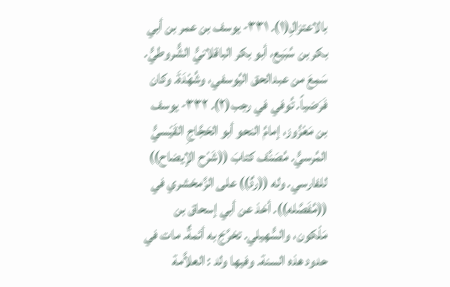بالاعتزالِ(١). ٣٣١- يوسف بن عمر بن أبي بكر بن سُبَيع، أبو بكر الباقلانيُّ الشُّروطيُّ. سَمِعَ من عبدالحق اليُوسفي، وشُهْدَةَ. وكان فَرَضياً. تُوفي في رجب(٢). ٣٣٢- يوسف بن مَعْزُوز، إمامُ النحو أبو الحَجَّاجِ القَيْسيُّ المُرسيُّ. مُصَنَّف كتابَ ((شَرْح الإيضاح)) للفارسي. وله ((ردٌ)) على الزَّمخشري في ((مُفَصَّله)). أخذ عن أبي إسحاق بن مَلْكون، والسُّهيلي. تخرَّجَ به أئمةٌ. مات في حدود هذه السنة. وفيها ولد : العلاَّمة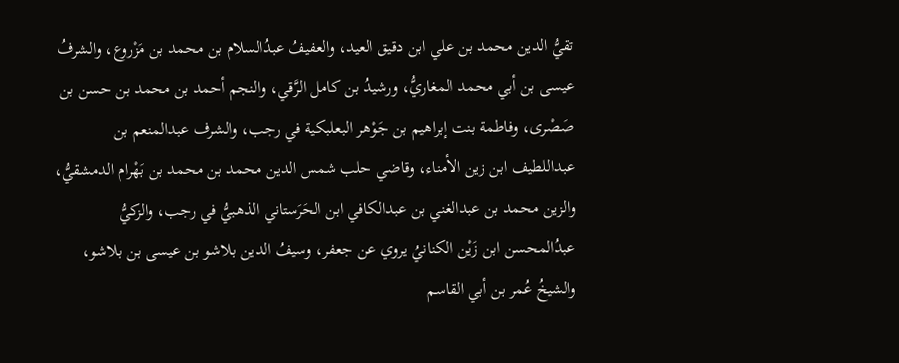تقيُّ الدين محمد بن علي ابن دقيق العيد، والعفيفُ عبدُالسلام بن محمد بن مَزْروع، والشرفُ عيسى بن أبي محمد المغاريُّ، ورشيدُ بن كامل الرَّقي، والنجم أحمد بن محمد بن حسن بن صَصْرى، وفاطمة بنت إبراهيم بن جَوْهر البعلبكية في رجب، والشرف عبدالمنعم بن عبداللطيف ابن زين الأمناء، وقاضي حلب شمس الدين محمد بن محمد بن بَهْرام الدمشقيُّ، والزين محمد بن عبدالغني بن عبدالكافي ابن الحَرَستاني الذهبيُّ في رجب، والزكيُّ عبدُالمحسن ابن زَيْن الكنانيُ يروي عن جعفر، وسيفُ الدين بلاشو بن عيسى بن بلاشو، والشيخُ عُمر بن أبي القاسم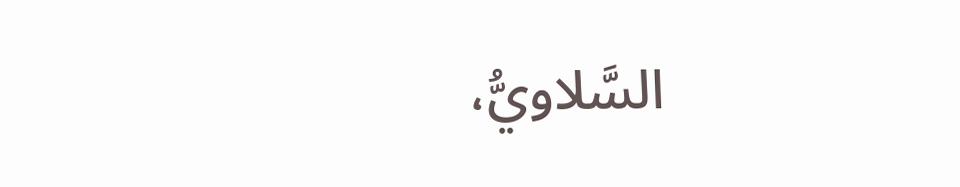السَّلاويُّ،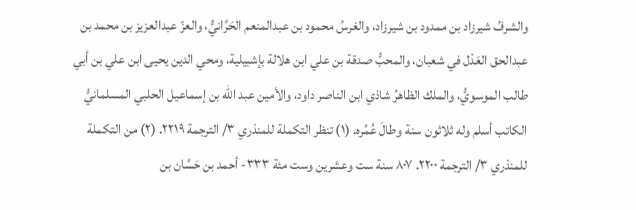والشرفُ شيرزاد بن ممدود بن شيرزاد، والغرسُ محمود بن عبدالمنعم الحَرَّانيُّ، والعزّ عبدالعزيز بن محمد بن عبدالحق العَدْل في شعبان، والمحبُّ صدقة بن علي ابن هلالة بإشبيلية، ومحي الدين يحيى ابن علي بن أبي طالب الموسويُّ، والملك الظاهرُ شاذي ابن الناصر داود، والأمين عبد الله بن إسماعيل الحلبي المسلمانيُّ الكاتب أسلم وله ثلاثون سنة وطالَ عُمُره. (١) تنظر التكملة للمنذري ٣/ الترجمة ٢٢١٩. (٢) من التكملة للمنذري ٣/ الترجمة ٢٢٠٠. ٨٠٧ سنة ست وعشرين وست مئة ٣٣٣- أحمد بن حَسَّان بن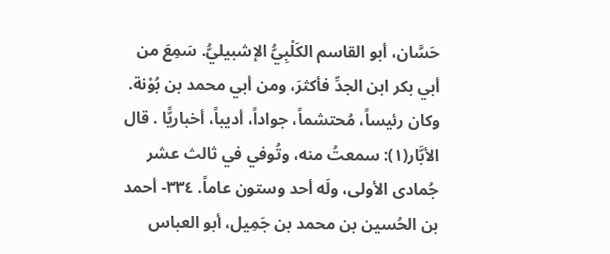حَسَّان، أبو القاسم الكَلْبِيُّ الإشبيليُّ. سَمِعَ من أبي بكر ابن الجدِّ فأكثرَ، ومن أبي محمد بن بُوْنة. وكان رئيساً، مُحتشماً، جواداً، أديباً، أخباريًّا . قال الأبَّار(١): سمعتُ منه، وتُوفي في ثالث عشر جُمادى الأولى، ولَه أحد وستون عاماً. ٣٣٤- أحمد بن الحُسين بن محمد بن جَمِيل، أبو العباس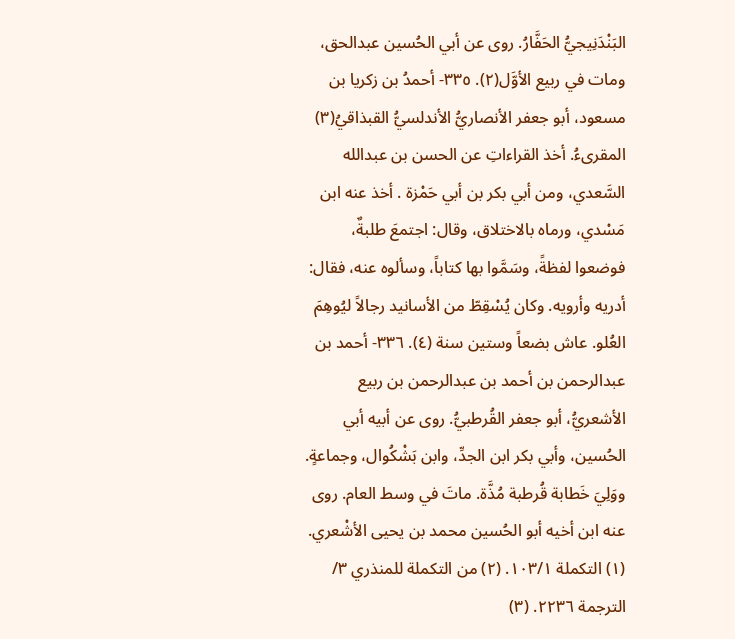البَنْدَنِيجيُّ الحَفَّارُ. روى عن أبي الحُسين عبدالحق، ومات في ربيع الأوَّل(٢). ٣٣٥- أحمدُ بن زكريا بن مسعود، أبو جعفر الأنصاريُّ الأندلسيُّ القبذاقيُ(٣) المقرىءُ. أخذ القراءاتِ عن الحسن بن عبدالله السَّعدي، ومن أبي بكر بن أبي حَمْزة . أخذ عنه ابن مَسْدي، ورماه بالاختلاق، وقال: اجتمعَ طلبةٌ، فوضعوا لفظةً، وسَمَّوا بها كتاباً، وسألوه عنه، فقال: أدريه وأرويه. وكان يُسْقِطّ من الأسانيد رجالاً ليُوهِمَ العُلو. عاش بضعاً وستين سنة (٤). ٣٣٦- أحمد بن عبدالرحمن بن أحمد بن عبدالرحمن بن ربيع الأشعريُّ، أبو جعفر القُرطبيُّ. روى عن أبيه أبي الحُسين، وأبي بكر ابن الجدِّ، وابن بَشْكُوال، وجماعةٍ. ووَلِيَ خَطابة قُرطبة مُذَّة. ماتَ في وسط العام. روى عنه ابن أخيه أبو الحُسين محمد بن يحيى الأشْعري. (١) التكملة ١٠٣/١. (٢) من التكملة للمنذري ٣/ الترجمة ٢٢٣٦. (٣)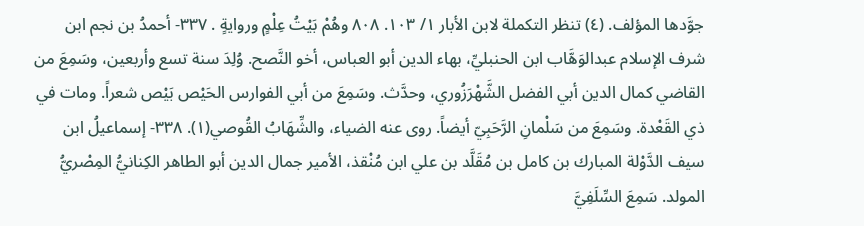جوَّدها المؤلف. (٤) تنظر التكملة لابن الأبار ١/ ١٠٣. ٨٠٨ وهُمْ بَيْتُ عِلْمٍ وروايةٍ . ٣٣٧- أحمدُ بن نجم ابن شرف الإسلام عبدالوَهَّاب ابن الحنبليِّ، بهاء الدين أبو العباس، أخو النَّصح. وُلِدَ سنة تسع وأربعين، وسَمِعَ من القاضي كمال الدين أبي الفضل الشَّهْرَزُوري، وحدَّث. وسَمِعَ من أبي الفوارس الحَيْص بَيْص شعراً. ومات في ذي القَعْدة. وسَمِعَ من سَلْمانِ الرَّحَبِيّ أيضاً. روى عنه الضياء، والشِّهَابُ القُوصي(١). ٣٣٨- إسماعيلُ ابن سيف الدَّوْلة المبارك بن كامل بن مُقَلَّد بن علي ابن مُنْقذ، الأمير جمال الدين أبو الطاهر الكِنانيُّ المِصْريُّ المولد. سَمِعَ السِّلَفِيَّ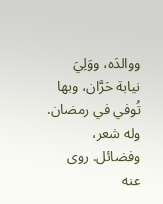ووالدَه، ووَلِيَ نيابة حَرَّان، وبها تُوفي في رمضان. وله شعر، وفضائل. روى عنه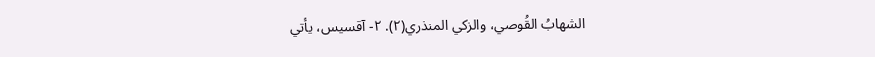الشهابُ القُوصي، والزكي المنذري(٢). ٢- آقسيس، يأتي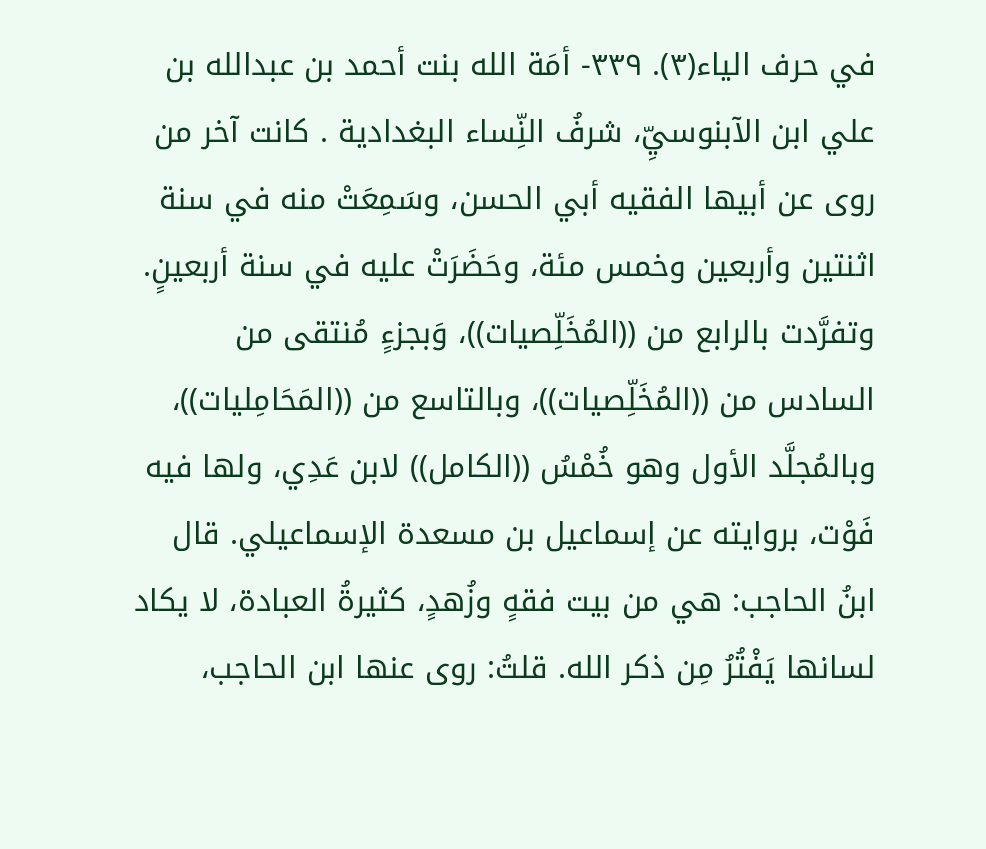في حرف الياء(٣). ٣٣٩- أمَة الله بنت أحمد بن عبدالله بن علي ابن الآبنوسيِّ، شرفُ النِّساء البغدادية . كانت آخر من روى عن أبيها الفقيه أبي الحسن، وسَمِعَتْ منه في سنة اثنتين وأربعين وخمس مئة، وحَضَرَتْ عليه في سنة أربعينٍ. وتفرَّدت بالرابع من ((المُخَلِّصيات))، وَبجزءٍ مُنتقى من السادس من ((المُخَلِّصيات))، وبالتاسع من ((المَحَامِليات))، وبالمُجلَّد الأول وهو خُمْسُ ((الكامل)) لابن عَدِي، ولها فيه فَوْت، بروايته عن إسماعيل بن مسعدة الإسماعيلي. قال ابنُ الحاجب: هي من بيت فقهٍ وزُهدٍ، كثيرةُ العبادة، لا يكاد لسانها يَفْتُرُ مِن ذكر الله. قلتُ: روى عنها ابن الحاجب،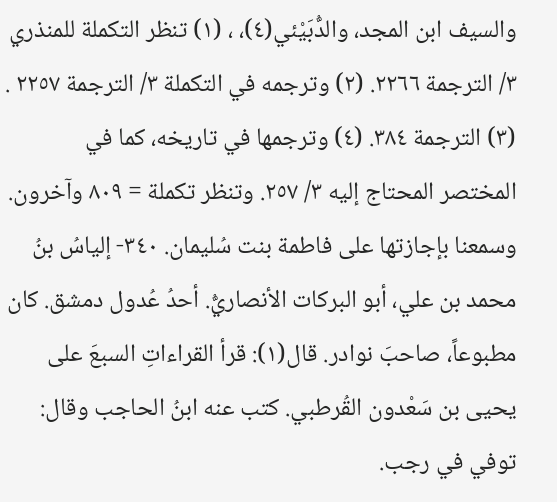والسيف ابن المجد، والدُّبَيْئي(٤)، ، (١) تنظر التكملة للمنذري ٣/ الترجمة ٢٢٦٦. (٢) وترجمه في التكملة ٣/ الترجمة ٢٢٥٧ . (٣) الترجمة ٣٨٤. (٤) وترجمها في تاريخه، كما في المختصر المحتاج إليه ٣/ ٢٥٧. وتنظر تكملة = ٨٠٩ وآخرون. وسمعنا بإجازتها على فاطمة بنت سُليمان. ٣٤٠- إلياسُ بنُ محمد بن علي، أبو البركات الأنصاريُّ. أحدُ عُدول دمشق. كان مطبوعاً، صاحبَ نوادر. قال(١): قرأ القراءاتِ السبعَ على يحيى بن سَعْدون القُرطبي. كتب عنه ابنُ الحاجب وقال: توفي في رجب.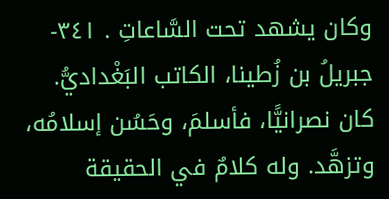وكان يشهد تحت السَّاعاتِ . ٣٤١- جبريلُ بن زُطينا، الكاتب البَغْداديُّ. كان نصرانيًّا، فأسلمَ، وحَسُن إسلامُه، وتزهَّد. وله كلامٌ في الحقيقة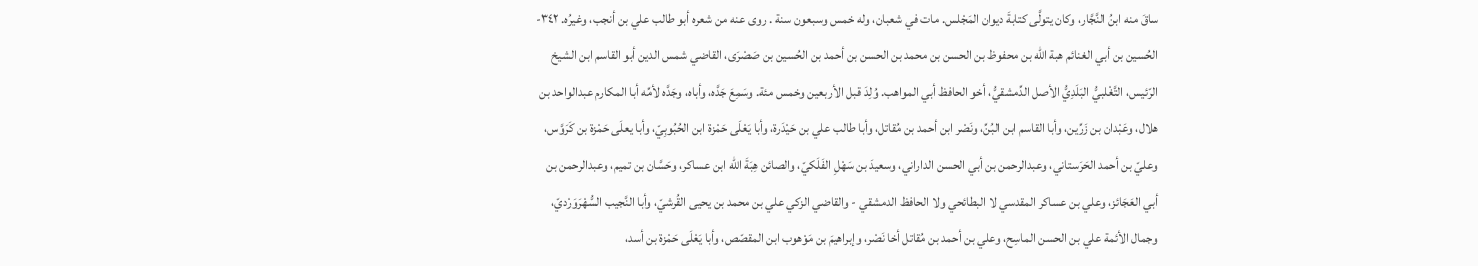ساقَ منه ابنُ النَّجَّار، وكان يتولَّى كتابةَ ديوان المَجْلس. مات في شعبان، وله خمس وسبعون سنة . روى عنه من شعره أبو طالب علي بن أنجب، وغيرُه. ٣٤٢- الحُسين بن أبي الغنائم هبة الله بن محفوظ بن الحسن بن محمد بن الحسن بن أحمد بن الحُسين بن صَصْرَى، القاضي شمس الدين أبو القاسم ابن الشيخ الرّئيس، التَّغْلبيُّ البَلَدِيُّ الأصل الدِّمشقيُّ، أخو الحافظ أبي المواهب. وُلِدَ قبل الأربعين وخمس مئة. وسَمِعَ جَدَّه، وأباه، وجَدَّه لأمِّه أبا المكارم عبدالواحد بن هلال، وعَبْدان بن زَرِّين، وأبا القاسم ابن البُنِّ، ونَصْر ابن أحمد بن مُقاتل، وأبا طالب علي بن حَيْدَرة، وأبا يَعْلَى حَمْزة ابن الحُبُوبِيّ، وأبا يعلَى حَمْزة بن كَرَوَّس، وعليّ بن أحمد الحَرَستاني، وعبدالرحمن بن أبي الحسن الداراني، وسعيدَ بن سَهْلِ الفَلَكيّ، والصائن هِبَةَ الله ابن عساكر، وحَسَّان بن تميم، وعبدالرحمن بن أبي العَجَائز، وعلي بن عساكر المقدسي لا البطائحي ولا الحافظ الدمشقي - والقاضي الزكي علي بن محمد بن يحيى القُرشيّ، وأبا النَّجيب السُّهْرَوَرْديّ، وجمال الأئمة علي بن الحسن الماسِح، وعلي بن أحمد بن مُقاتل أخا نَصْر، وإبراهيمَ بن مَوْهوب ابن المقصّص، وأبا يَعْلَى حَمْزة بن أسد،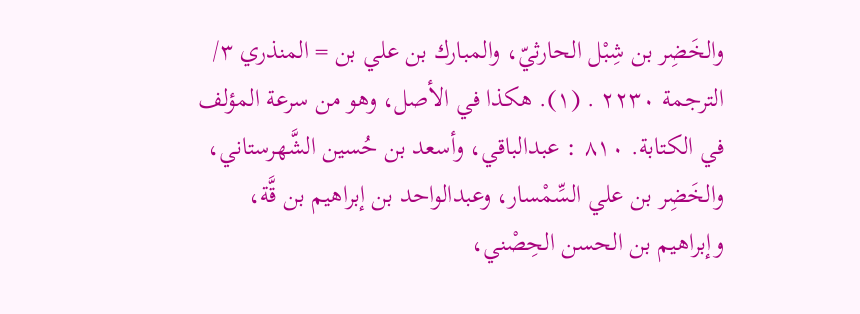والخَضِر بن شِبْل الحارثيّ، والمبارك بن علي بن = المنذري ٣/ الترجمة ٢٢٣٠ . (١). هكذا في الأصل، وهو من سرعة المؤلف في الكتابة. ٨١٠ : عبدالباقي، وأسعد بن حُسين الشَّهرستاني، والخَضِر بن علي السِّمْسار، وعبدالواحد بن إبراهيم بن قَّة، وإبراهيم بن الحسن الحِصْني،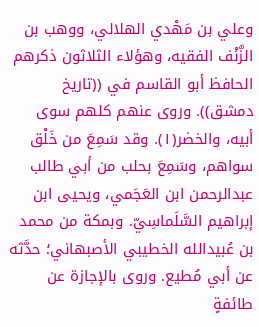وعلي بن مَهْدي الهلالي، ووهب بن الزَّنْف الفقيه، وهؤلاء الثلاثون ذكرهم الحافظ أبو القاسم في ((تاريخ دمشق)). وروى عنهم كلهم سوى أبيه، والخضر(١). وقد سَمِعَ من خَلْق سواهم، وسَمِعَ بحلب من أبي طالب عبدالرحمن ابن العَجَمي، ويحيى ابن إبراهيم السَّلَماسِيّ. وبمكة من محمد بن عُبيدالله الخطيبي الأصبهاني؛ حدَّثه عن أبي مُطيع. وروى بالإجازة عن طائفةٍ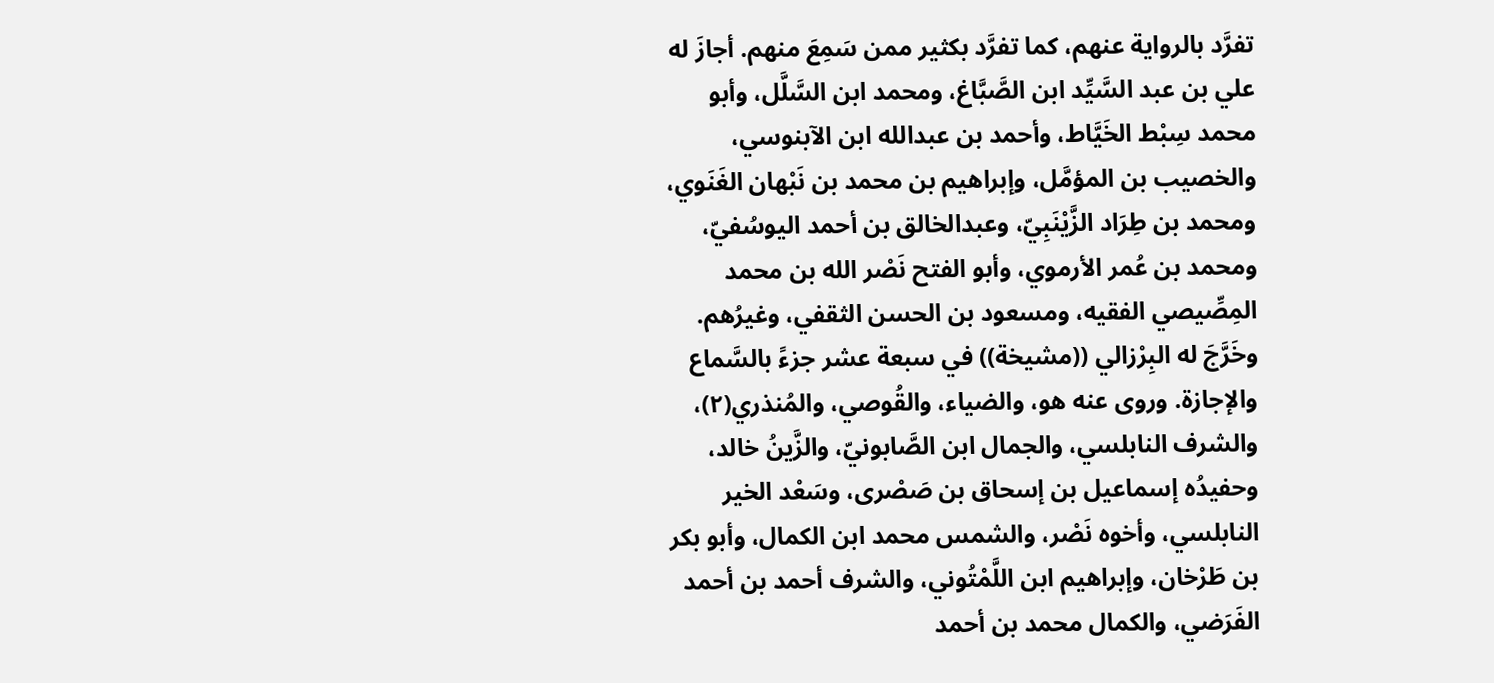تفرَّد بالرواية عنهم، كما تفرَّد بكثير ممن سَمِعَ منهم. أجازَ له علي بن عبد السَّيِّد ابن الصَّبَّاغ، ومحمد ابن السَّلَّل، وأبو محمد سِبْط الخَيَّاط، وأحمد بن عبدالله ابن الآبنوسي، والخصيب بن المؤمَّل، وإبراهيم بن محمد بن نَبْهان الغَنَوي، ومحمد بن طِرَاد الزَّيْنَبِيّ، وعبدالخالق بن أحمد اليوسُفيّ، ومحمد بن عُمر الأرموي، وأبو الفتح نَصْر الله بن محمد المِصِّيصي الفقيه، ومسعود بن الحسن الثقفي، وغيرُهم. وخَرَّجَ له البِرْزالي ((مشيخة)) في سبعة عشر جزءً بالسَّماع والإجازة. وروى عنه هو، والضياء، والقُوصي، والمُنذري(٢)، والشرف النابلسي، والجمال ابن الصَّابونيّ، والزَّينُ خالد، وحفيدُه إسماعيل بن إسحاق بن صَصْرى، وسَعْد الخير النابلسي، وأخوه نَصْر، والشمس محمد ابن الكمال، وأبو بكر بن طَرْخان، وإبراهيم ابن اللَّمْتُوني، والشرف أحمد بن أحمد الفَرَضي، والكمال محمد بن أحمد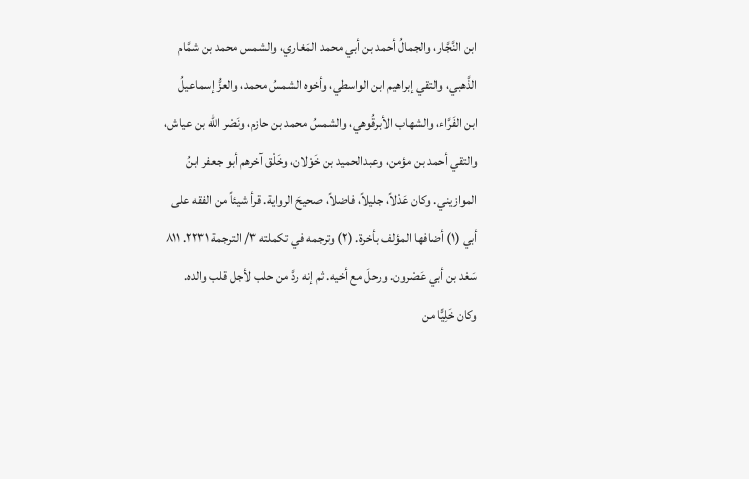ابن النَّجَّار، والجمالُ أحمد بن أبي محمد المَغاري، والشمس محمد بن شمَّام الذَّهبي، والتقي إبراهيم ابن الواسطي، وأخوه الشمسُ محمد، والعزُّ إسماعيلُ ابن الفَرَّاء، والشهاب الأبرقُوهي، والشمسُ محمد بن حازم، ونَصْر الله بن عياش، والتقي أحمد بن مؤمن، وعبدالحميد بن خَوْلان، وخَلْق آخرهم أبو جعفر ابنُ الموازيني. وكان عَدْلاً، جليلاً، فاضلاً، صحيحَ الرواية. قرأ شيئاً من الفقه على أبي (١) أضافها المؤلف بأخرة. (٢) وترجمه في تكملته ٣/ الترجمة ٢٢٣١. ٨١١ سَعْد بن أبي عَصْرون. ورحلَ مع أخيه. ثم إنه ردَّ من حلب لأجل قلب والده. وكان خَلِيًّا من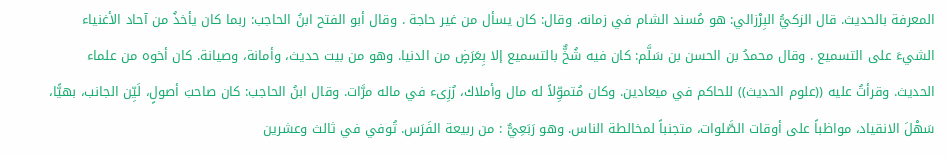المعرفة بالحديث. قال الزكيُّ البِرْزالي: هو مُسند الشام في زمانه. وقال: كان يسأل من غير حاجة . وقال أبو الفتح ابنُ الحاجب: ربما كان يأخذُ من آحاد الأغنياء الشيءَ على التسميع . وقال محمدُ بن الحسن بن سَلَّم: كان فيه شُخٌّ بالتسميع إلا بِعَرَضٍ من الدنيا. وهو من بيت حديث، وأمانة، وصيانة. كان أخوه من علماء الحديث. وقرأتُ عليه ((علوم الحديث)) للحاكم في ميعادين. وكان مُتموِّلاً له مال وأملاك، رُزِىء في ماله مرَّات. وقال ابنُ الحاجب: كان صاحبَ أصولٍ، لَيِّن الجانب، بهيًّا، سَهْلَ الانقياد، مواظباً على أوقات الصَّلوات، متجنباً لمخالطة الناس. وهو رَبَعِيٌّ : من ربيعة الفَرَس. تُوفي في ثالث وعشرين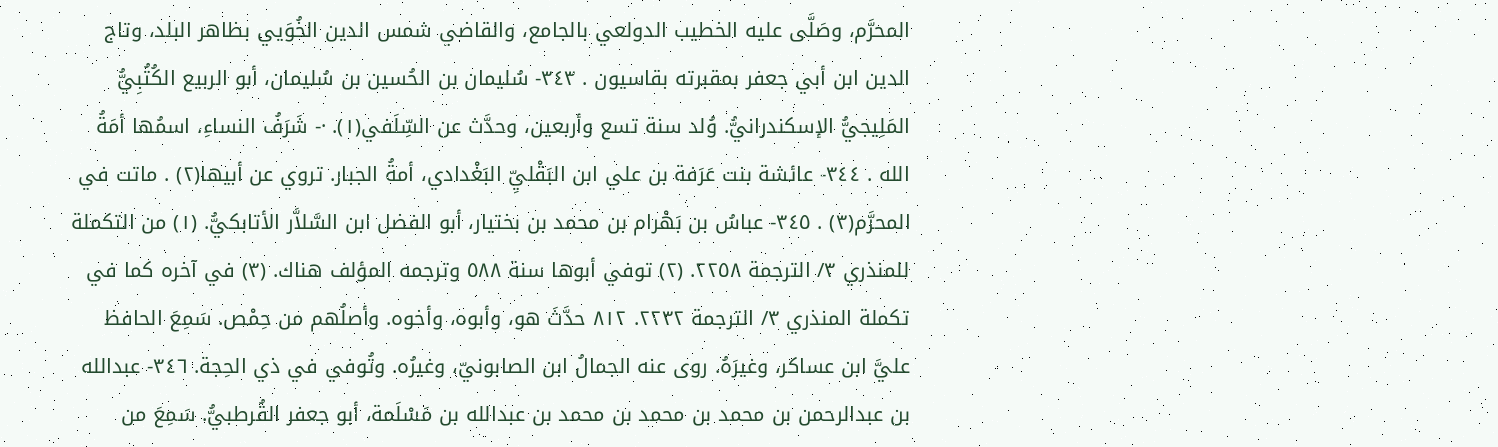المحرَّم، وصَلَّى عليه الخطيب الدولعي بالجامع، والقاضي شمس الدين الخُوَيي بظاهر البلد، وتاج الدين ابن أبي جعفر بمقبرته بقاسیون . ٣٤٣- سُليمان بن الحُسين بن سُليمان، أبو الربيع الكُتُبِيُّ المَلِيجيُّ الإسكندرانيُّ. وُلد سنة تسع وأربعين، وحدَّث عن السِّلَفي(١). ·- شَرَفُ النساءِ، اسمُها أمَةُ الله . ٣٤٤- عائشة بنت عَرَفة بن علي ابن البَقْليِّ البَغْدادي، أمةُ الجبار. تروي عن أبيها(٢) . ماتت في المحرَّم(٣) . ٣٤٥- عباسُ بن بَهْرام بن محمد بن بختيار، أبو الفضل ابن السَّلاَّر الأتابکيُّ. (١) من التكملة للمنذري ٣/ الترجمة ٢٢٥٨. (٢) توفي أبوها سنة ٥٨٨ وترجمه المؤلف هناك. (٣) في آخره كما في تكملة المنذري ٣/ الترجمة ٢٢٣٢. ٨١٢ حدَّثَ هو، وأبوه، وأخوه. وأصلُهم من حِمْص. سَمِعَ الحافظ عليَّ ابن عساكر، وغيرَهُ. روى عنه الجمالُ ابن الصابونيّ، وغيرُه. وتُوفي في ذي الحِجة. ٣٤٦- عبدالله بن عبدالرحمن بن محمد بن محمد بن محمد بن عبدالله بن مَسْلَمة، أبو جعفر القُرطبيُّ. سَمِعَ من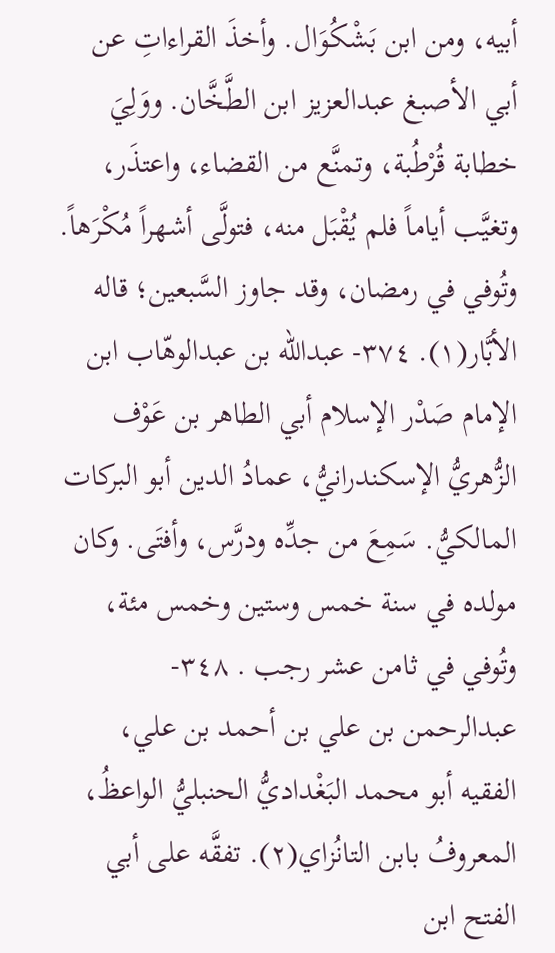أبيه، ومن ابن بَشْكُوَال. وأخذَ القراءاتِ عن أبي الأصبغ عبدالعزيز ابن الطَّخَّان. ووَلِيَ خطابة قُرْطُبة، وتمنَّع من القضاء، واعتذَر، وتغيَّب أياماً فلم يُقْبَل منه، فتولَّى أشهراً مُكْرَهاً. وتُوفي في رمضان، وقد جاوز السَّبعين؛ قاله الأبَّار(١). ٣٧٤- عبدالله بن عبدالوهّاب ابن الإمام صَدْر الإسلام أبي الطاهر بن عَوْف الزُّهريُّ الإسكندرانيُّ، عمادُ الدين أبو البركات المالكيُّ. سَمِعَ من جدِّه ودرَّس، وأفتَى. وكان مولده في سنة خمس وستين وخمس مئة، وتُوفي في ثامن عشر رجب . ٣٤٨- عبدالرحمن بن علي بن أحمد بن علي، الفقيه أبو محمد البَغْداديُّ الحنبليُّ الواعظُ، المعروفُ بابن التانُزاي(٢). تفقَّه على أبي الفتح ابن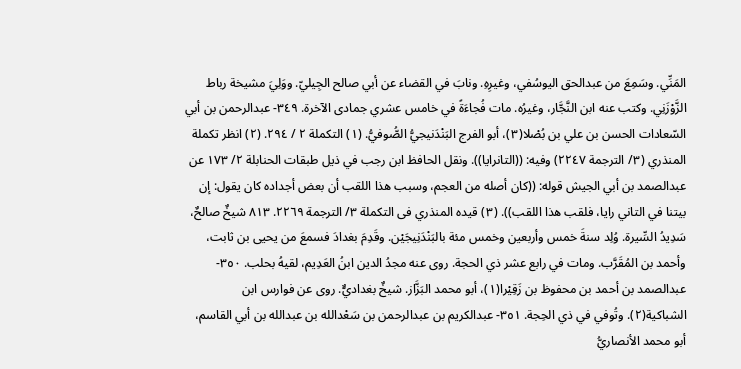المَنِّي. وسَمِعَ من عبدالحق اليوسُفي، وغيرِهِ. ونابَ في القضاء عن أبي صالح الجِيليّ. ووَلِيَ مشيخة رباط الزَّوْزَنِي. وكتب عنه ابن النَّجَّار، وغيرُه. مات فُجاءَةً في خامس عشري جمادى الآخرة. ٣٤٩- عبدالرحمن بن أبي السّعادات الحسن بن علي بن بُصْلا(٣)، أبو الفرج البَنْدَنيجيُّ الصُّوفيُّ. (١) التكملة ٢ / ٢٩٤. (٢) انظر تكملة المنذري (٣/ الترجمة ٢٢٤٧) وفيه: ((التانرايا)). ونقل الحافظ ابن رجب في ذيل طبقات الحنابلة ٢/ ١٧٣ عن عبدالصمد بن أبي الجيش قوله: ((كان أصله من العجم، وسبب هذا اللقب أن بعض أجداده كان يقول: إن بيتنا في التاني رايا، فلقب هذا اللقب)). (٣) قيده المنذري فى التكملة ٣/ الترجمة ٢٢٦٩. ٨١٣ شيخٌ صالحٌ، سَدِيدُ السِّيرة. وُلِد سنةَ خمس وأربعين وخمس مئة بالبَنْدَنِيجَيْن. وقَدِمَ بغدادَ فسمعَ من يحيى بن ثابت، وأحمد بن المُقَرَّب. ومات في رابع عشر ذي الحجة. روى عنه مجدُ الدين ابنُ العَدِيم، لقيهُ بحلب. ٣٥٠- عبدالصمد بن أحمد بن محفوظ بن زَقِيْرا(١)، أبو محمد البَزَّاز. شيخٌ بغداديٌّ. روى عن فوارس ابن الشباكية(٢). وتُوفي في ذي الحِجة. ٣٥١- عبدالكريم بن عبدالرحمن بن سَعْدالله بن عبدالله بن أبي القاسم، أبو محمد الأنصاريُّ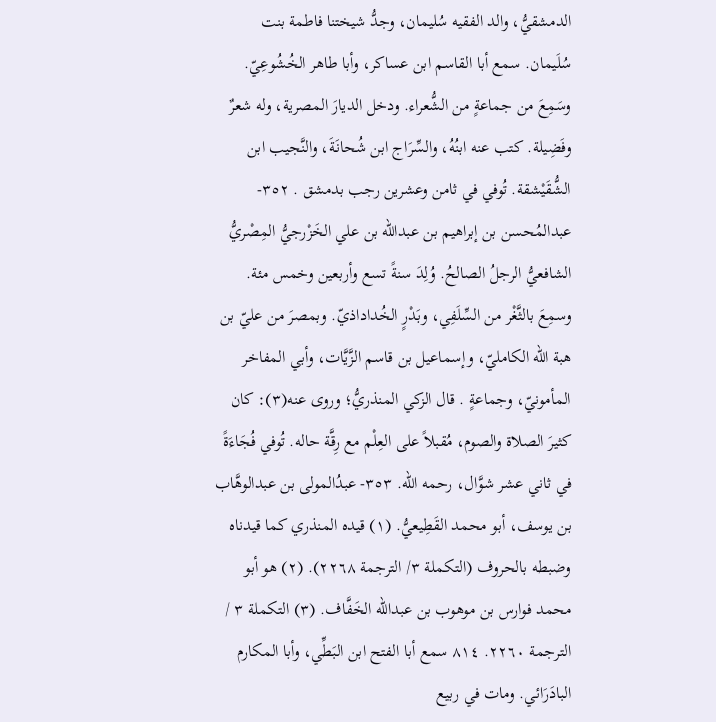الدمشقيُّ، والد الفقيه سُليمان، وجدُّ شيختنا فاطمة بنت سُلَیمان. سمع أبا القاسم ابن عساكر، وأبا طاهر الخُشُوعِيّ. وسَمِعَ من جماعةٍ من الشُّعراء. ودخل الديارَ المصرية، وله شعرٌ وفَضِيلة. كتب عنه ابنُهُ، والسِّرَاج ابن شُحانَةَ، والنَّجيب ابن الشُّقَيْشقة. تُوفي في ثامن وعشرين رجب بدمشق . ٣٥٢- عبدالمُحسن بن إبراهيم بن عبدالله بن علي الخَزْرجيُّ المِصْريُّ الشافعيُّ الرجلُ الصالحُ. وُلِدَ سنةً تسع وأربعين وخمس مئة. وسمِعَ بالثَّغْر من السِّلَفِي، وبَدْرٍ الخُداداذيّ. وبمصرَ من عليّ بن هبة الله الكامليّ، وإسماعيل بن قاسم الزَّيَّات، وأبي المفاخر المأمونيّ، وجماعةٍ . قال الزكي المنذريُّ؛ وروى عنه(٣): كان كثيرَ الصلاة والصوم، مُقبلاً على العِلْم مع رِقَّة حاله. تُوفي فُجَاءَةً في ثاني عشر شوَّال، رحمه الله. ٣٥٣- عبدُالمولى بن عبدالوهَّاب بن يوسف، أبو محمد القَطِيعيُّ. (١) قيده المنذري كما قيدناه وضبطه بالحروف (التكملة ٣/ الترجمة ٢٢٦٨). (٢) هو أبو محمد فوارس بن موهوب بن عبدالله الخَفَّاف. (٣) التكملة ٣ / الترجمة ٢٢٦٠. ٨١٤ سمع أبا الفتح ابن البَطِّي، وأبا المكارم البادَرَائي. ومات في ربيع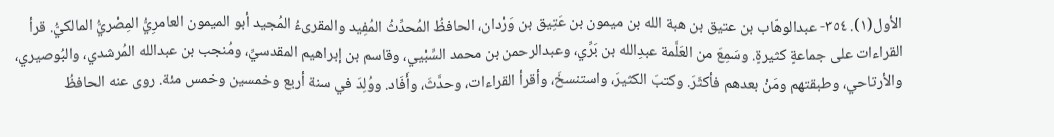الأول(١). ٣٥٤- عبدالوهّاب بن عتيق بن هبة الله بن ميمون بن عَتِیق بن وَرْدان، الحافظُ المُحدِّثُ المُفِيد والمقرىءُ المُجيد أبو الميمون العامرِيُّ المِصْريُّ المالكيُّ. قرأ القراءات على جماعةٍ كثيرةٍ. وسَمِعَ من العَلَّمة عبدِالله بن بَرِّي، وعبدالرحمن بن محمد السِّبْيي، وقاسم بن إبراهيم المقدسيِّ، ومُنجب بن عبدالله المُرشدي، والبُوصيري، والأرتاحي، وطبقتهم ومَنْ بعدهم فأكثَرَ. وكتبَ الكثيرَ، واستنسخَ، وأقرأ القراءات، وحدَّثَ، وأَفَاد. ووُلِدَ في سنة أربع وخمسین وخمس مئة. روى عنه الحافظُ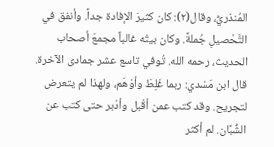المُنذريُّ، وقال(٢): كان كثيرَ الإفادة جداً. وأنفق في التَّحْصيلِ جُملةً. وكان بيتُه غالباً مجمعَ أصحاب الحديث، رحمه الله. تُوفي تاسع عشر جمادى الآخرة. قال ابن مَسْدي: ربما غَلِطَ وأوْهَم، ولهذا لم يتعرض لتجريح. وقد كتب عمن أقْبل وأدْبر حتى كتب عن الشُّبَّان. لم أكثر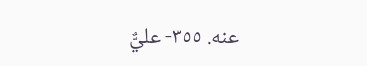عنه. ٣٥٥- عليٌّ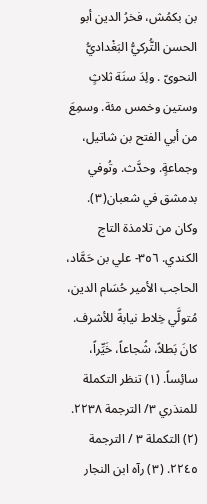بن بكمُش، فخرُ الدين أبو الحسن التُّركيُّ البَغْداديُّ النحوىّ . ولِدَ سنَة ثلاثٍ وستين وخمس مئة. وسمِعَ من أبي الفتح بن شاتيل، وجماعةٍ. وحدَّث. وتُوفي بدمشق في شعبان(٣). وكان من تلامذة التاج الكندي. ٣٥٦- علي بن حَمَّاد، الحاجب الأمير حُسَام الدين، مُتولَّي خِلاط نيابةً للأشرف. كانَ بَطلاً، شُجاعاً، خَيِّراً، سائِساً. (١) تنظر التكملة للمنذري ٣/ الترجمة ٢٢٣٨. (٢) التكملة ٣ / الترجمة ٢٢٤٥. (٣) رآه ابن النجار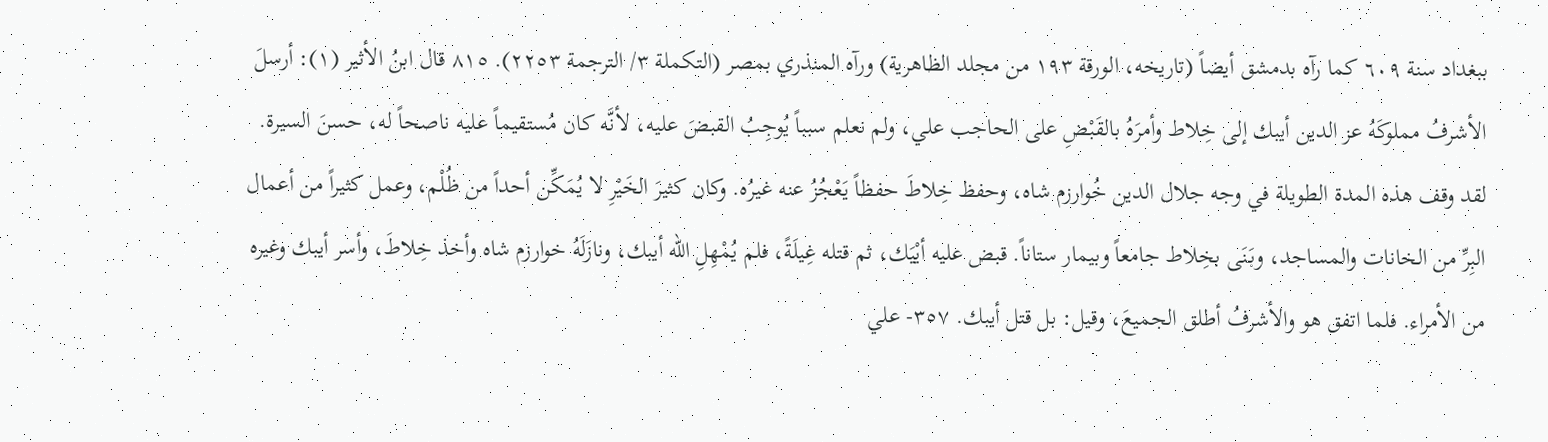ببغداد سنة ٦٠٩ كما رآه بدمشق أيضاً (تاريخه، الورقة ١٩٣ من مجلد الظاهرية) ورآه المنذري بمصر (التكملة ٣/ الترجمة ٢٢٥٣). ٨١٥ قال ابنُ الأثير (١): أرسلَ الأشرفُ مملوكَهُ عز الدين أيبك إلى خِلاط وأمرَهُ بالقَبْضِ على الحاجب علي، ولم نعلم سبباً يُوجِبُ القبضَ عليه، لأنَّه كان مُستقيماً عليه ناصحاً له، حسنَ السيرة. لقد وقف هذه المدة الطويلة في وجه جلال الدين خُوارزم شاه، وحفظ خِلاطَ حفظاً يَعْجُزُ عنه غيرُه. وكان كثيرَ الخَيْرِ لا يُمَكِّن أحداً من ظُلْم، وعمل كثيراً من أعمال البِرِّ من الخانات والمساجد، وبَنَى بخِلاط جامعاً وبيمار ستاناً. قبض عليه أيْيَك، ثم قتله غِيلَةً، فلم يُمْهِلِ الله أيبك، ونازَلَهُ خوارزم شاه وأخذ خِلاطَ، وأسر أيبك وغيره من الأمراء. فلما اتفق هو والأشرفُ أطلق الجميعَ، وقيل: بل قتل أيبك. ٣٥٧- علي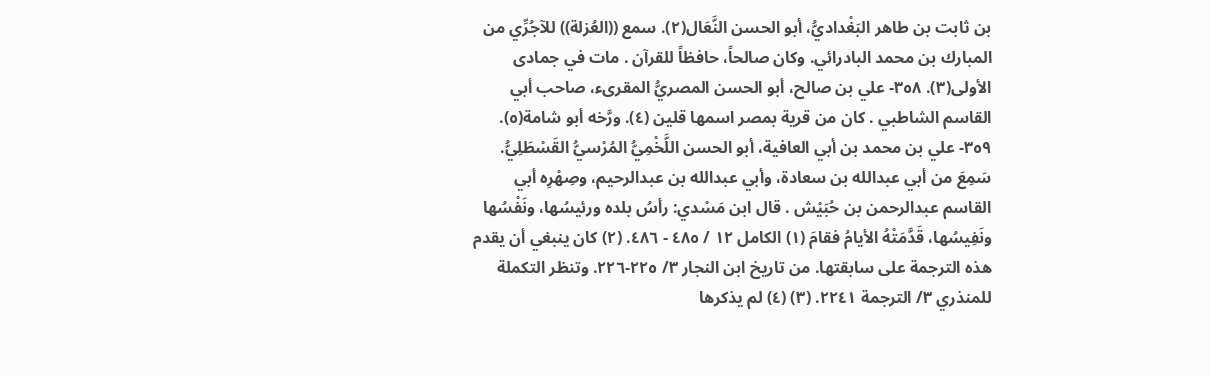بن ثابت بن طاهر البَغْداديُّ، أبو الحسن النَّعَال(٢). سمع ((العُزلة)) للآجُرِّي من المبارك بن محمد البادرائي. وكان صالحاً، حافظاً للقرآن . مات في جمادى الأولى(٣). ٣٥٨- علي بن صالح، أبو الحسن المصريُّ المقرىء، صاحب أبي القاسم الشاطبي . كان من قرية بمصر اسمها قلين (٤). ورَّخه أبو شامة(٥). ٣٥٩- علي بن محمد بن أبي العافية، أبو الحسن اللَّخْمِيُّ المُرْسيُّ القَسْطَلِيُّ. سَمِعَ من أبي عبدالله بن سعادة، وأبي عبدالله بن عبدالرحيم، وصِهْرِه أبي القاسم عبدالرحمن بن حُبَيْش . قال ابن مَسْدي: رأسُ بلده ورئيسُها، ونَفْسُها ونَفِيسُها، قَدَّمَتْهُ الأيامُ فقامَ (١) الكامل ١٢ / ٤٨٥ - ٤٨٦. (٢) كان ينبغي أن يقدم هذه الترجمة على سابقتها. من تاريخ ابن النجار ٣/ ٢٢٥-٢٢٦. وتنظر التكملة للمنذري ٣/ الترجمة ٢٢٤١. (٣) (٤) لم يذكرها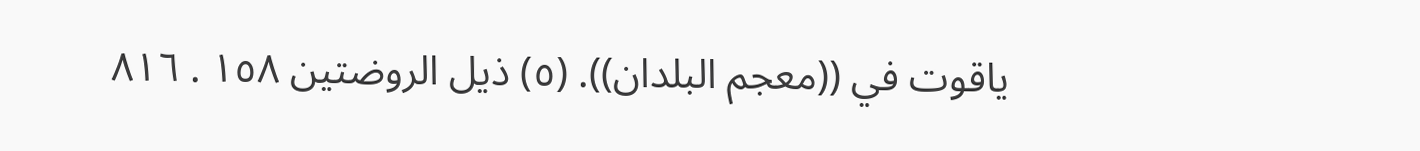ياقوت في ((معجم البلدان)). (٥) ذيل الروضتين ١٥٨ . ٨١٦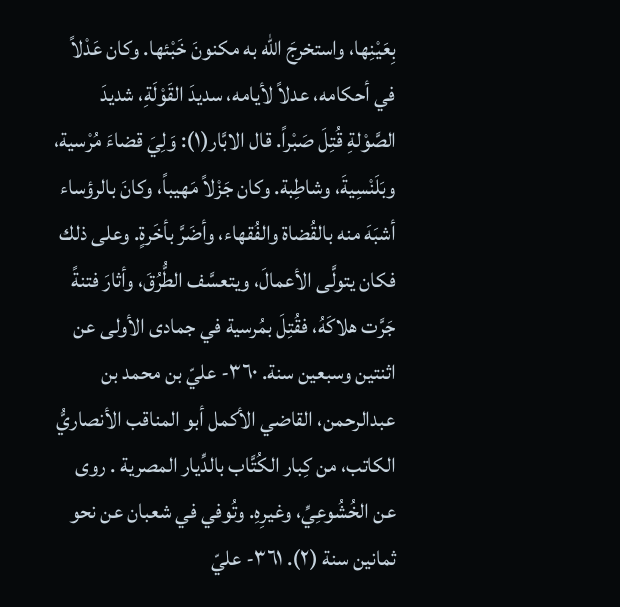بِعَيْنِها، واستخرجَ الله به مكنونَ خَبْئها. وكان عَدْلاً في أحكامه، عدلاً لأيامه، سديدَ القَوْلَةِ، شديدَ الصَّوْلةِ قُتِلَ صَبْراً. قال الابَّار(١): وَلِيَ قضاءَ مُرْسية، وبَلَنْسِيةَ، وشاطِبة. وكان جَزْلاً مَهيباً، وكانَ بالرؤساء أشبَهَ منه بالقُضاة والفُقهاء، وأضَرَّ بأخَرةٍ. وعلى ذلك فكان يتولَّى الأعمالَ، ويتعسَّف الطُّرُقَ، وأثارَ فتنةً جَرَّت هلاكَهُ، فقُتِلَ بمُرسية في جمادى الأولى عن اثنتين وسبعين سنة. ٣٦٠- عليّ بن محمد بن عبدالرحمن، القاضي الأكمل أبو المناقب الأنصاريُّ الكاتب، من كِبار الكُتَّاب بالدِّيار المصرية . روى عن الخُشُوعِيِّ، وغيرِهِ. وتُوفي في شعبان عن نحو ثمانين سنة (٢). ٣٦١- عليّ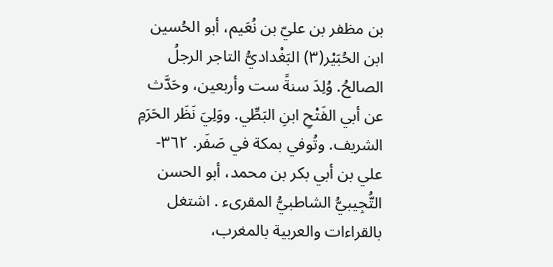بن مظفر بن عليّ بن نُعَيم، أبو الحُسين ابن الحُبَيْر(٣) البَغْداديُّ التاجر الرجلُ الصالحُ. وُلِدَ سنةً ست وأربعين، وحَدَّث عن أبي الفَتْحِ ابنِ البَطِّي. ووَلِيَ نَظَر الحَرَمِ الشريف. وتُوفي بمكة في صَفَر. ٣٦٢- علي بن أبي بكر بن محمد، أبو الحسن التُّجِيبيُّ الشاطبيُّ المقرىء . اشتغل بالقراءات والعربية بالمغرب،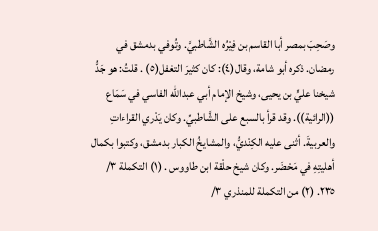وصَحِبَ بمصر أبا القاسم بن فِيْرُه الشَّاطبيَّ. وتُوفي بدمشق في رمضان. ذكره أبو شامة، وقال(٤): كان كثيرَ التغفل(٥) . قلتُ: هو جَدُّ شيخنا عليٍّ بن يحيى، وشيخ الإمام أبي عبدالله الفاسي في سَمَاع ((الرائية)). وقد قرأ بالسبع على الشَّاطبيِّ. وكان يَدْري القراءاتِ والعربيةَ. أثنى عليه الكِنْديُّ، والمشايخُ الكبار بدمشق، وكتبوا بكمال أهليتِهِ في مَحْضَر. وكان شيخ حلْقة ابن طاووس . (١) التكملة ٣/ ٢٣٥. (٢) من التكملة للمنذري ٣/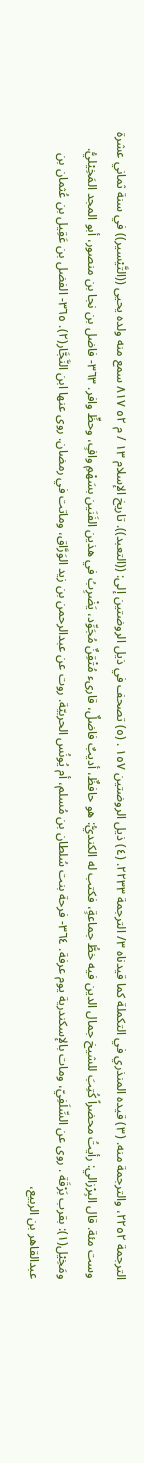الترجمة ٢٢٥٢، والترجمة منه. (٣) قيده المنذري في التكملة كما قيدناه ٣/ الترجمة ٢٢٣٣. (٤) ذيل الروضتين ١٥٧ . (٥) تصحف في ذيل الروضتين إلى: ((التعبد)). تاريخ الإسلام ١٣ / م ٥٢ ٨١٧ سمع منه ولده يحيى ((التَّيْسير)) في سنة ثماني عشرة وست مئة. قال البِرْزالي: رأيتُ محضراً كُتِبَ للشيخ جمال الدين فيه خطُّ جماعةٍ، فكتب له الكنديُّ: هو حافظٌ، أديبٌ فاضلٌ، قارىء مُتْقِنٌ مُجَوِّد، يَضْرِبُ في هذين الفَنَين بسَهْمِ وافٍ، وحظٍّ وافر. ٣٦٣- فاضل بن نجا بن منصور، أبو المجد المَخِيْليُّ. ومَخِيْل(١): بقرب بَرْقَة . روى عن السِّلَفِيّ، ومات بالإسكندرية يوم عرفة. ٣٦٤- فرحة بنت سُلطان بن مُسلم، أم يُونُس الحربيّة. روت عن عبدالرحمن بن زيد الوَرَّاق، وماتت في رمضان. روى عنها ابن النَّجَّار(٢). ٣٦٥- الفضل بن عَقِيل بن عُثمان بن عبدالقاهر بن الربيع،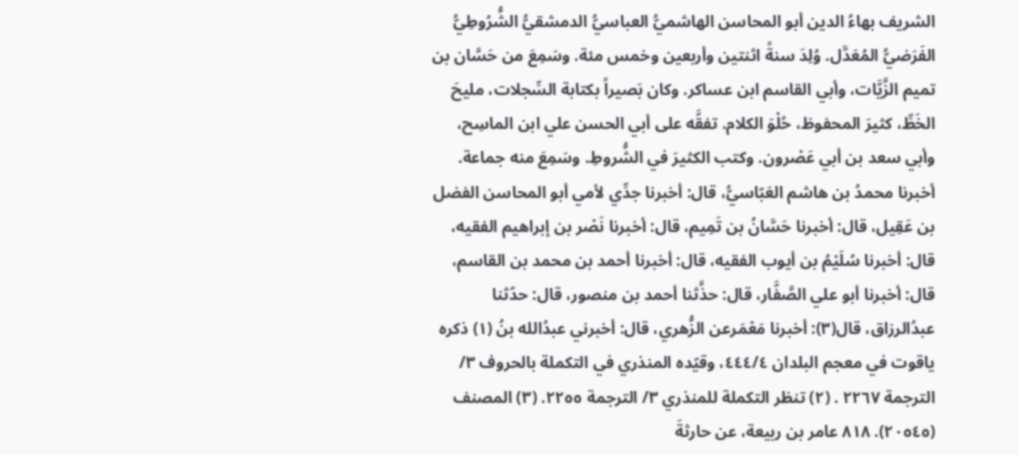الشريف بهاءُ الدين أبو المحاسن الهاشميُّ العباسيُّ الدمشقيُّ الشُّرُوطِيُّ الفَرَضيُّ المُعَدَّل. وُلِدَ سنةً اثنتين وأربعين وخمس مئة. وسَمِعَ من حَسَّان بن تميم الزَّيَّات، وأبي القاسم ابن عساكر. وكان بَصيراً بكتابة السِّجلات، مليحَ الخَطِّ، كثيرَ المحفوظ، حُلْوَ الكلام. تفقَّه على أبي الحسن علي ابن الماسِح، وأبي سعد بن أبي عَصْرون. وكتب الكثيرَ في الشُّروطِ. وسَمِعَ منه جماعة. أخبرنا محمدُ بن هاشم العَبّاسيُّ، قال: أخبرنا جدِّي لأمي أبو المحاسن الفضل بن عَقِيل، قال: أخبرنا حَسَّانُ بن تَمِيم، قال: أخبرنا نَصْر بن إبراهيم الفقيه، قال: أخبرنا سُلَيْمُ بن أيوب الفقيه، قال: أخبرنا أحمد بن محمد بن القاسم، قال: أخبرنا أبو علي الصَّفَّار، قال: حذَّثنا أحمد بن منصور، قال: حدّثنا عبدُالرزاق، قال(٣): أخبرنا مَعْمَرعن الزُّهري، قال: أخبرني عبدُالله بنُ (١) ذكره ياقوت في معجم البلدان ٤٤٤/٤، وقيّده المنذري في التكملة بالحروف ٣/ الترجمة ٢٢٦٧ . (٢) تنظر التكملة للمنذري ٣/ الترجمة ٢٢٥٥. (٣) المصنف (٢٠٥٤٥). ٨١٨ عامر بن ربيعة، عن حارثةَ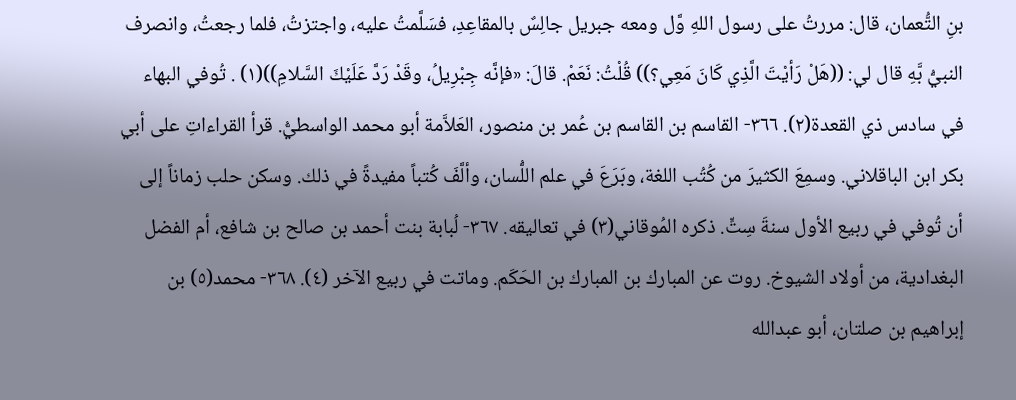بنِ التُّعمان، قال: مررتُ على رسول اللهِ وَّل ومعه جبريل جالِسٌ بالمقاعِدِ، فسَلَّمتُ عليه، واجتزتُ، فلما رجعتُ، وانصرف النبيُّ بَّهِ قال لي: ((هَلْ رَأيْتَ الَّذِي كَانَ مَعِي؟)) قُلْتُ: نَعَمْ. قالَ: «فإنَّه جِبْرِيلُ، وقَدْ رَدَّ عَلَيْكَ السَّلامِ))(١) . تُوفي البهاء في سادس ذي القعدة(٢). ٣٦٦- القاسم بن القاسم بن عُمر بن منصور، العَلاَّمة أبو محمد الواسطيُّ. قرأ القراءاتِ على أبي بكر ابن الباقلاني. وسمِعَ الكثيرَ من كُتُب اللغة، وبَرَعَ في علم اللُّسان، وألَّفَ كُتباً مفيدةً في ذلك. وسكن حلب زماناً إلى أن تُوفي في ربيع الأول سنةَ سِتٍّ. ذكره المُوقاني(٣) في تعالیقه. ٣٦٧- لُبابة بنت أحمد بن صالح بن شافع، أم الفضل البغدادية، من أولاد الشيوخ. روت عن المبارك بن المبارك بن الحَكَم. وماتت في ربيع الآخر (٤). ٣٦٨- محمد(٥) بن إبراهيم بن صلتان، أبو عبدالله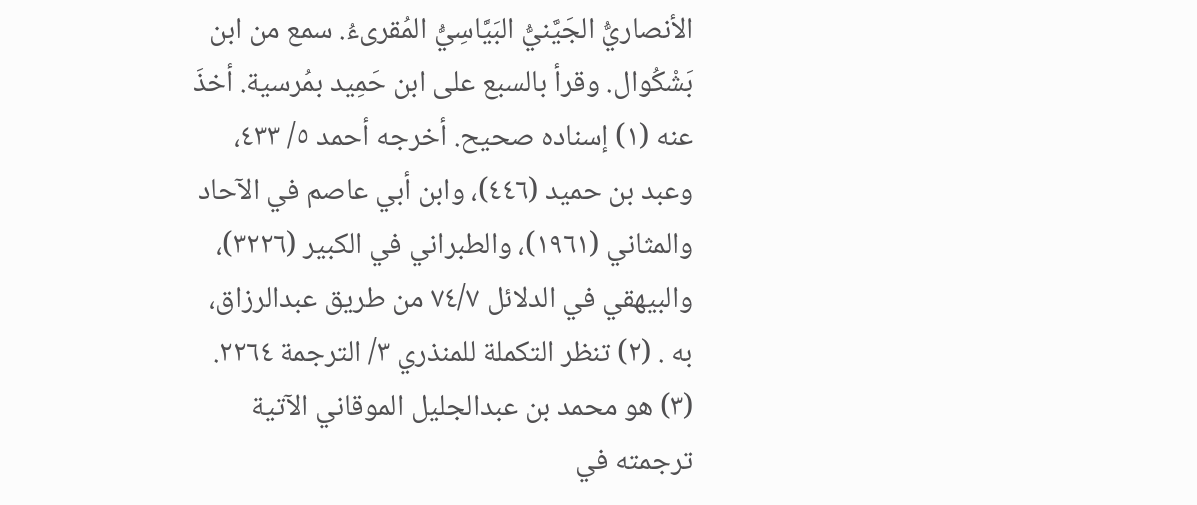الأنصاريُّ الجَيَّنيُّ البَيَّاسِيُّ المُقرىءُ. سمع من ابن بَشْكُوال. وقرأ بالسبع على ابن حَمِيد بمُرسية. أخذَ عنه (١) إسناده صحيح. أخرجه أحمد ٥/ ٤٣٣، وعبد بن حميد (٤٤٦)، وابن أبي عاصم في الآحاد والمثاني (١٩٦١)، والطبراني في الكبير (٣٢٢٦)، والبيهقي في الدلائل ٧٤/٧ من طريق عبدالرزاق، به . (٢) تنظر التكملة للمنذري ٣/ الترجمة ٢٢٦٤. (٣) هو محمد بن عبدالجليل الموقاني الآتية ترجمته في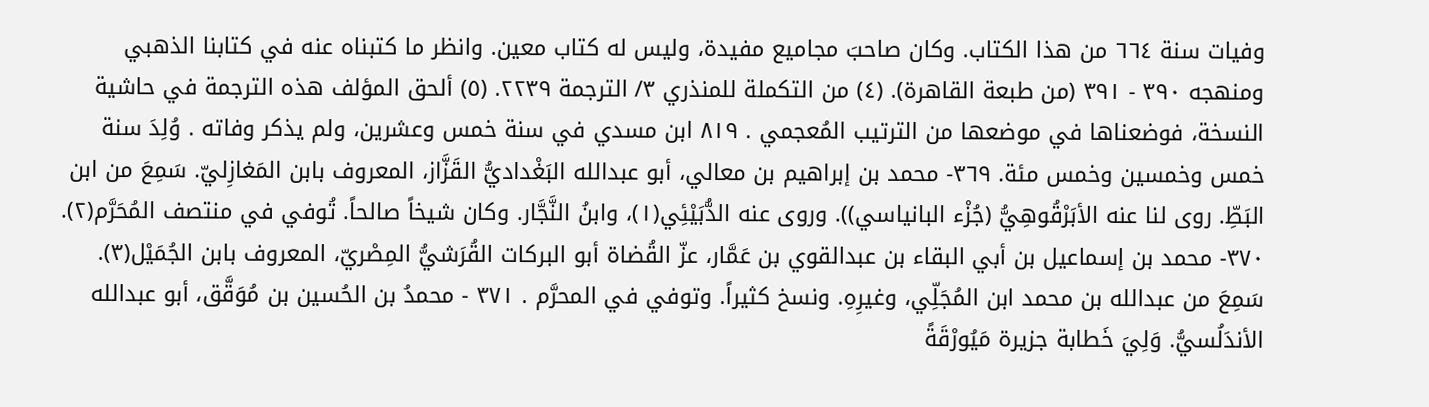وفيات سنة ٦٦٤ من هذا الكتاب. وكان صاحبَ مجاميع مفيدة، وليس له كتاب معين. وانظر ما كتبناه عنه في كتابنا الذهبي ومنهجه ٣٩٠ - ٣٩١ (من طبعة القاهرة). (٤) من التكملة للمنذري ٣/ الترجمة ٢٢٣٩. (٥) ألحق المؤلف هذه الترجمة في حاشية النسخة، فوضعناها في موضعها من الترتيب المُعجمي . ٨١٩ ابن مسدي في سنة خمس وعشرين، ولم یذکر وفاته . وُلِدَ سنة خمس وخمسين وخمس مئة. ٣٦٩- محمد بن إبراهيم بن معالي، أبو عبدالله البَغْداديُّ القَزَّاز، المعروف بابن المَغازِليّ. سَمِعَ من ابن البَطِّ. روى لنا عنه الأبَرْقُوهِيُّ (جُزْء البانياسي)). وروى عنه الدُّبَيْئِي(١)، وابنُ النَّجَّار. وكان شيخاً صالحاً. تُوفي في منتصف المُحَرَّم(٢). ٣٧٠- محمد بن إسماعيل بن أبي البقاء بن عبدالقوي بن عَمَّار، عزّ القُضاة أبو البركات القُرَشيُّ المِصْريّ، المعروف بابن الجُمَيْل(٣). سَمِعَ من عبدالله بن محمد ابن المُجَلِّي، وغيرِهِ. ونسخ كثيراً. وتوفي في المحرَّم . ٣٧١ - محمدُ بن الحُسين بن مُوَقَّق، أبو عبدالله الأندَلُسيُّ. وَلِيَ خَطابة جزيرة مَيُورْقَةً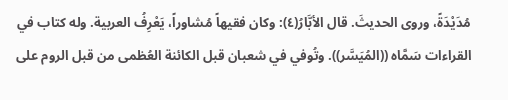مُدَيْدَةً، وروى الحديثَ. قال الأبَّارُ(٤): وكان فقيهاً مُشاوراً، يَعْرِفُ العربية. وله كتاب في القراءات سَمَّاه ((المُيَسَّر)). وتُوفي في شعبان قبل الكائنة العُظمى من قبل الروم على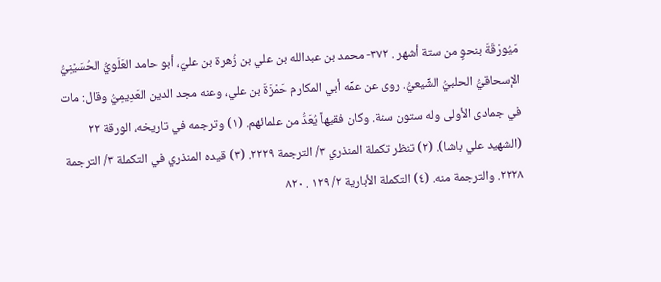مَيُورْقَةَ بنحوٍ من ستة أشهر . ٣٧٢- محمد بن عبدالله بن علي بن زُهرة بن عليّ، أبو حامد العَلَويُّ الحُسَيْنِيُّ الإسحاقيُّ الحلبيُّ الشِّيعيُّ. روى عن عمِّه أبي المكارم حَمْزَةَ بن علي، وعنه مجد الدين العَدِيمِيُّ وقال: مات في جمادى الأولى وله ستون سنة. وكان فقيهاً يُعَدُّ من علمائهم. (١) وترجمه في تاريخه، الورقة ٢٢ (الشهيد علي باشا). (٢) تنظر تكملة المنذري ٣/ الترجمة ٢٢٢٩. (٣) قيده المنذري في التكملة ٣/ الترجمة ٢٢٢٨. والترجمة منه. (٤) التكملة الأبارية ٢/ ١٢٩ . ٨٢٠